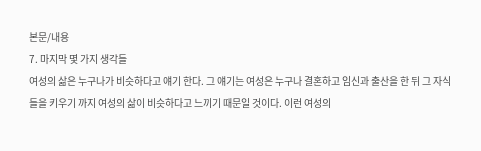본문/내용
7. 마지막 몇 가지 생각들
여성의 삶은 누구나가 비슷하다고 얘기 한다. 그 얘기는 여성은 누구나 결혼하고 임신과 출산을 한 뒤 그 자식들을 키우기 까지 여성의 삶이 비슷하다고 느끼기 때문일 것이다. 이런 여성의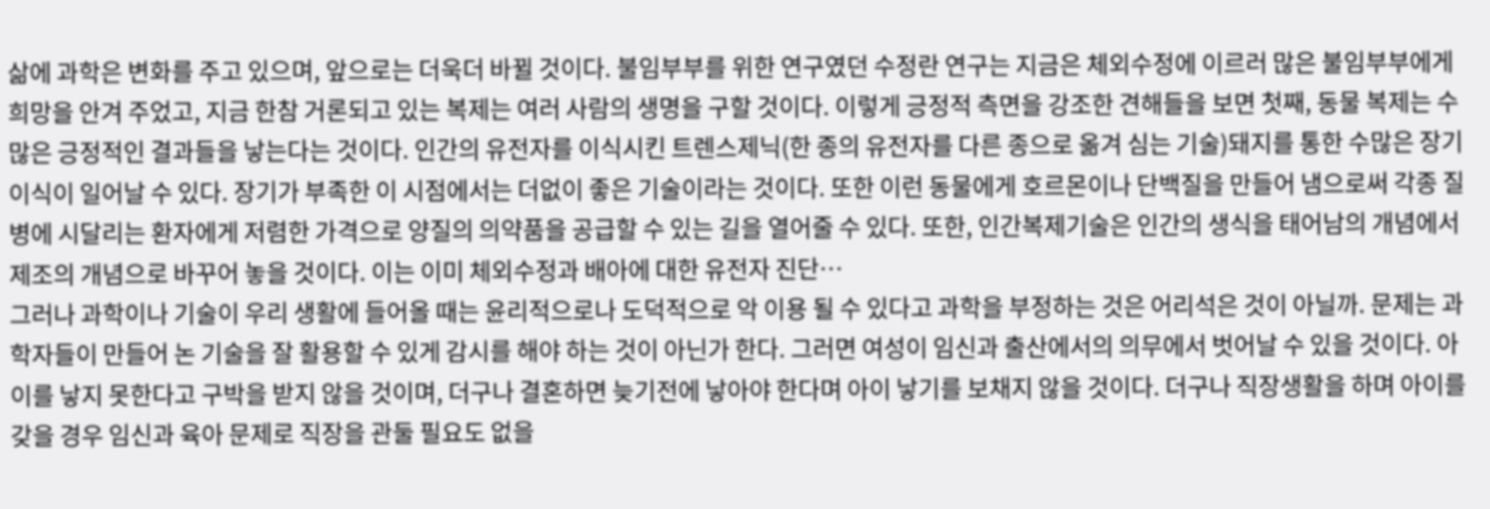삶에 과학은 변화를 주고 있으며, 앞으로는 더욱더 바뀔 것이다. 불임부부를 위한 연구였던 수정란 연구는 지금은 체외수정에 이르러 많은 불임부부에게 희망을 안겨 주었고, 지금 한참 거론되고 있는 복제는 여러 사람의 생명을 구할 것이다. 이렇게 긍정적 측면을 강조한 견해들을 보면 첫째, 동물 복제는 수많은 긍정적인 결과들을 낳는다는 것이다. 인간의 유전자를 이식시킨 트렌스제닉(한 종의 유전자를 다른 종으로 옮겨 심는 기술)돼지를 통한 수많은 장기이식이 일어날 수 있다. 장기가 부족한 이 시점에서는 더없이 좋은 기술이라는 것이다. 또한 이런 동물에게 호르몬이나 단백질을 만들어 냄으로써 각종 질병에 시달리는 환자에게 저렴한 가격으로 양질의 의약품을 공급할 수 있는 길을 열어줄 수 있다. 또한, 인간복제기술은 인간의 생식을 태어남의 개념에서 제조의 개념으로 바꾸어 놓을 것이다. 이는 이미 체외수정과 배아에 대한 유전자 진단…
그러나 과학이나 기술이 우리 생활에 들어올 때는 윤리적으로나 도덕적으로 악 이용 될 수 있다고 과학을 부정하는 것은 어리석은 것이 아닐까. 문제는 과학자들이 만들어 논 기술을 잘 활용할 수 있게 감시를 해야 하는 것이 아닌가 한다. 그러면 여성이 임신과 출산에서의 의무에서 벗어날 수 있을 것이다. 아이를 낳지 못한다고 구박을 받지 않을 것이며, 더구나 결혼하면 늦기전에 낳아야 한다며 아이 낳기를 보채지 않을 것이다. 더구나 직장생활을 하며 아이를 갖을 경우 임신과 육아 문제로 직장을 관둘 필요도 없을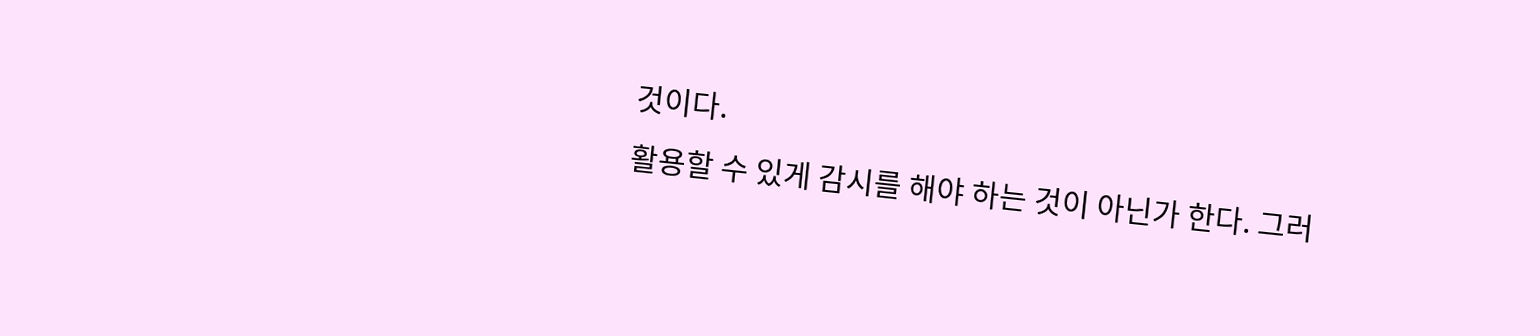것이다.
활용할 수 있게 감시를 해야 하는 것이 아닌가 한다. 그러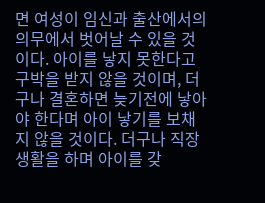면 여성이 임신과 출산에서의 의무에서 벗어날 수 있을 것이다. 아이를 낳지 못한다고 구박을 받지 않을 것이며, 더구나 결혼하면 늦기전에 낳아야 한다며 아이 낳기를 보채지 않을 것이다. 더구나 직장생활을 하며 아이를 갖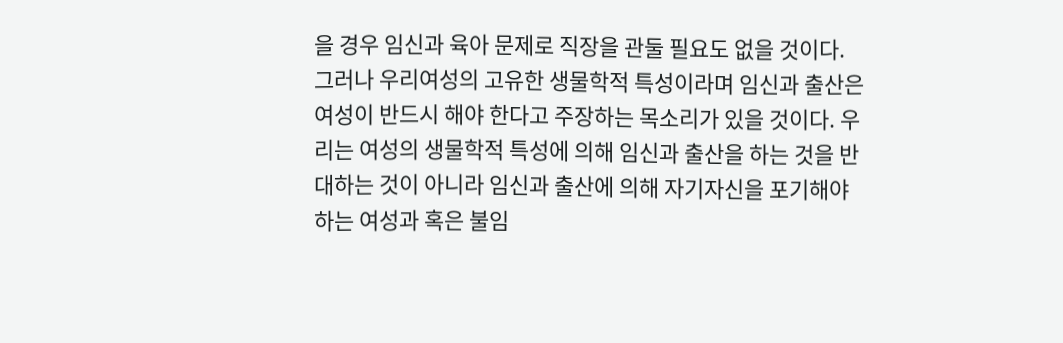을 경우 임신과 육아 문제로 직장을 관둘 필요도 없을 것이다.
그러나 우리여성의 고유한 생물학적 특성이라며 임신과 출산은 여성이 반드시 해야 한다고 주장하는 목소리가 있을 것이다. 우리는 여성의 생물학적 특성에 의해 임신과 출산을 하는 것을 반대하는 것이 아니라 임신과 출산에 의해 자기자신을 포기해야 하는 여성과 혹은 불임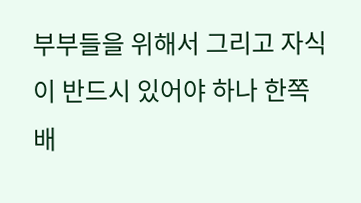부부들을 위해서 그리고 자식이 반드시 있어야 하나 한쪽 배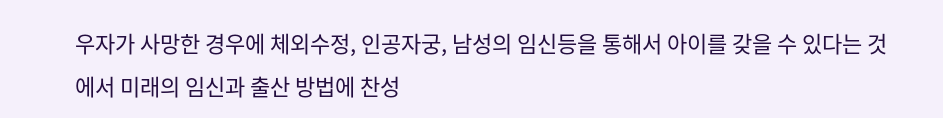우자가 사망한 경우에 체외수정, 인공자궁, 남성의 임신등을 통해서 아이를 갖을 수 있다는 것에서 미래의 임신과 출산 방법에 찬성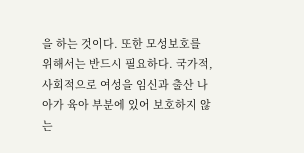을 하는 것이다. 또한 모성보호를 위해서는 반드시 필요하다. 국가적, 사회적으로 여성을 임신과 출산 나아가 육아 부분에 있어 보호하지 않는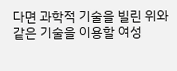다면 과학적 기술을 빌린 위와 같은 기술을 이용할 여성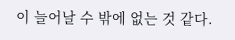이 늘어날 수 밖에 없는 것 같다.